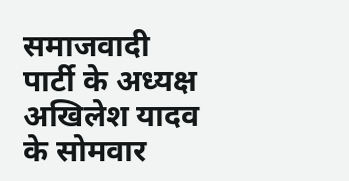समाजवादी पार्टी के अध्यक्ष अखिलेश यादव के सोमवार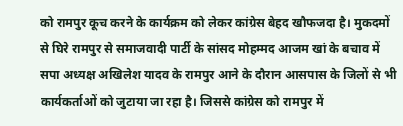को रामपुर कूच करने के कार्यक्रम को लेकर कांग्रेस बेहद खौफजदा है। मुकदमों से घिरे रामपुर से समाजवादी पार्टी के सांसद मोहम्मद आजम खां के बचाव में सपा अध्यक्ष अखिलेश यादव के रामपुर आने के दौरान आसपास के जिलों से भी कार्यकर्ताओं को जुटाया जा रहा है। जिससे कांग्रेस को रामपुर में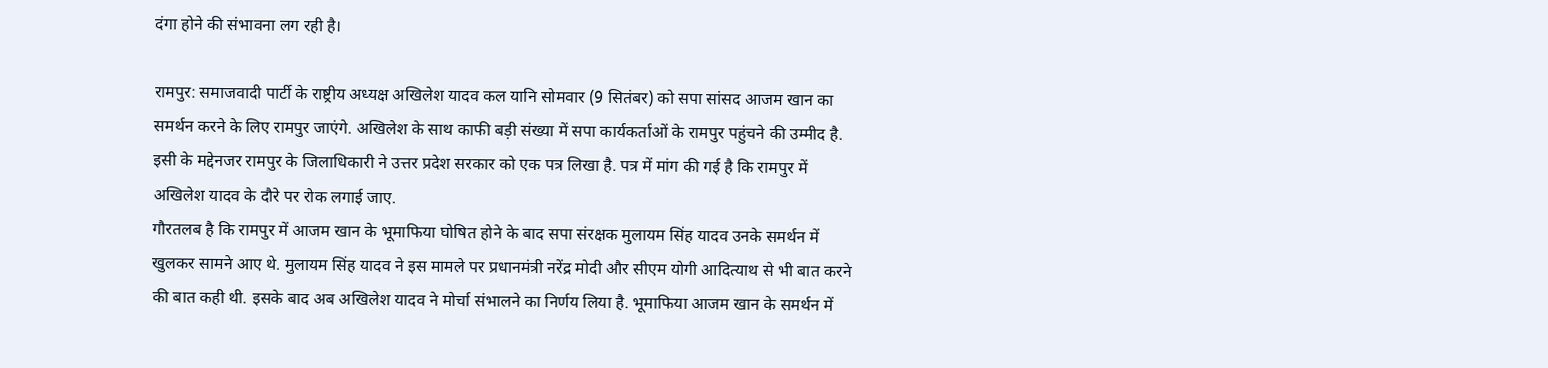दंगा होने की संभावना लग रही है।

रामपुर: समाजवादी पार्टी के राष्ट्रीय अध्यक्ष अखिलेश यादव कल यानि सोमवार (9 सितंबर) को सपा सांसद आजम खान का समर्थन करने के लिए रामपुर जाएंगे. अखिलेश के साथ काफी बड़ी संख्या में सपा कार्यकर्ताओं के रामपुर पहुंचने की उम्मीद है. इसी के मद्देनजर रामपुर के जिलाधिकारी ने उत्तर प्रदेश सरकार को एक पत्र लिखा है. पत्र में मांग की गई है कि रामपुर में अखिलेश यादव के दौरे पर रोक लगाई जाए.
गौरतलब है कि रामपुर में आजम खान के भूमाफिया घोषित होने के बाद सपा संरक्षक मुलायम सिंह यादव उनके समर्थन में खुलकर सामने आए थे. मुलायम सिंह यादव ने इस मामले पर प्रधानमंत्री नरेंद्र मोदी और सीएम योगी आदित्याथ से भी बात करने की बात कही थी. इसके बाद अब अखिलेश यादव ने मोर्चा संभालने का निर्णय लिया है. भूमाफिया आजम खान के समर्थन में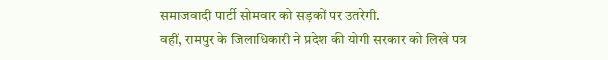समाजवादी पार्टी सोमवार को सड़कों पर उतरेगी.
वहीं, रामपुर के जिलाधिकारी ने प्रदेश की योगी सरकार को लिखे पत्र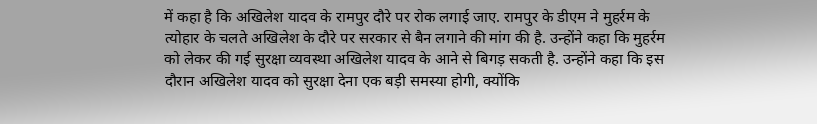में कहा है कि अखिलेश यादव के रामपुर दौरे पर रोक लगाई जाए. रामपुर के डीएम ने मुहर्रम के त्योहार के चलते अखिलेश के दौरे पर सरकार से बैन लगाने की मांग की है. उन्होंने कहा कि मुहर्रम को लेकर की गई सुरक्षा व्यवस्था अखिलेश यादव के आने से बिगड़ सकती है. उन्होंने कहा कि इस दौरान अखिलेश यादव को सुरक्षा देना एक बड़ी समस्या होगी, क्योंकि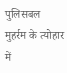पुलिसबल मुहर्रम के त्योहार में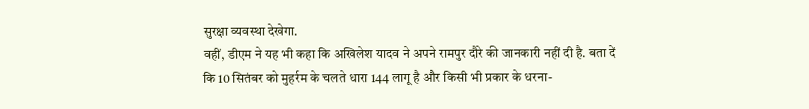सुरक्षा व्यवस्था देखेगा.
वहीं, डीएम ने यह भी कहा कि अखिलेश यादव ने अपने रामपुर दौरे की जानकारी नहीं दी है. बता दें कि 10 सितंबर को मुहर्रम के चलते धारा 144 लागू है और किसी भी प्रकार के धरना-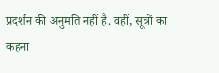प्रदर्शन की अनुमति नहीं है. वहीं, सूत्रों का कहना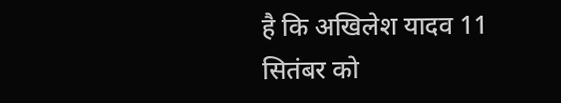है कि अखिलेश यादव 11 सितंबर को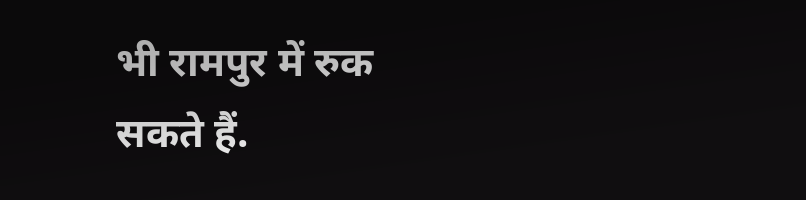भी रामपुर में रुक सकते हैं.